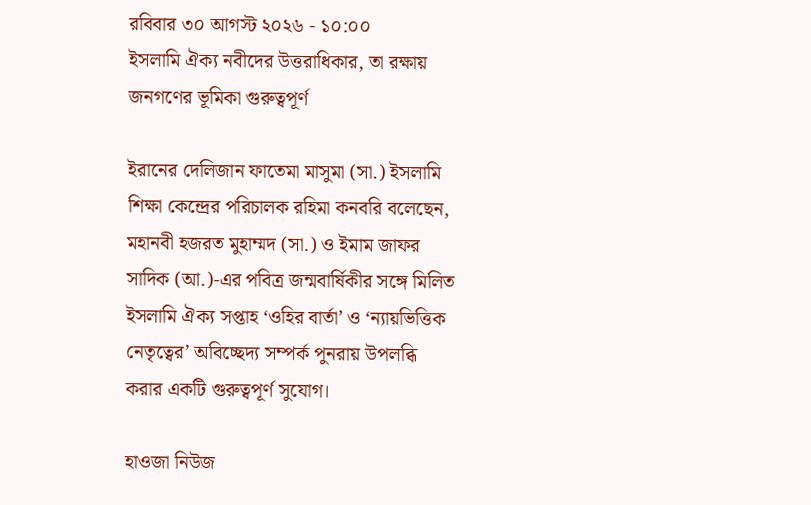রবিবার ৩০ আগস্ট ২০২৬ - ১০:০০
ইসলামি ঐক্য নবীদের উত্তরাধিকার, তা রক্ষায় জনগণের ভূমিকা গুরুত্বপূর্ণ

ইরানের দেলিজান ফাতেমা মাসুমা (সা.) ইসলামি শিক্ষা কেন্দ্রের পরিচালক রহিমা কনবরি বলেছেন, মহানবী হজরত মুহাম্মদ (সা.) ও ইমাম জাফর সাদিক (আ.)-এর পবিত্র জন্মবার্ষিকীর সঙ্গে মিলিত ইসলামি ঐক্য সপ্তাহ ‘ওহির বার্তা’ ও ‘ন্যায়ভিত্তিক নেতৃত্বের’ অবিচ্ছেদ্য সম্পর্ক পুনরায় উপলব্ধি করার একটি গুরুত্বপূর্ণ সুযোগ।

হাওজা নিউজ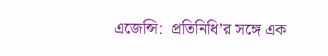এজেন্সি:  প্রতিনিধি’র সঙ্গে এক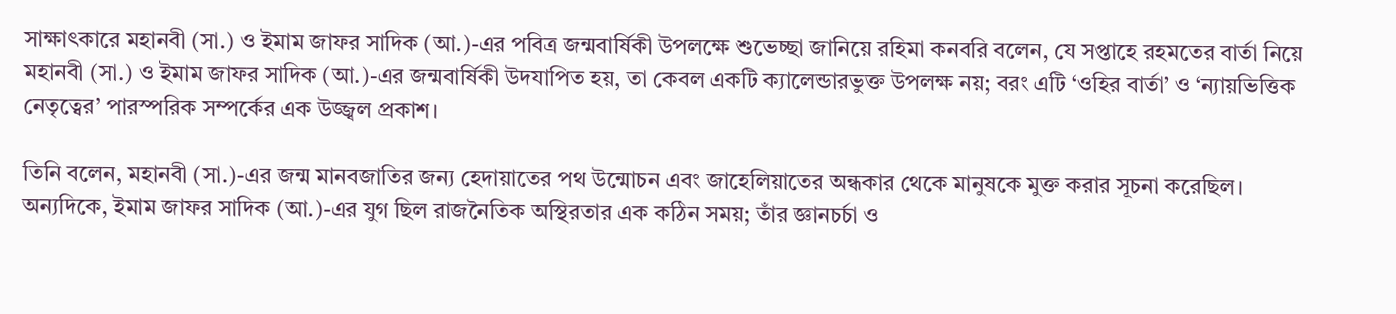সাক্ষাৎকারে মহানবী (সা.) ও ইমাম জাফর সাদিক (আ.)-এর পবিত্র জন্মবার্ষিকী উপলক্ষে শুভেচ্ছা জানিয়ে রহিমা কনবরি বলেন, যে সপ্তাহে রহমতের বার্তা নিয়ে মহানবী (সা.) ও ইমাম জাফর সাদিক (আ.)-এর জন্মবার্ষিকী উদযাপিত হয়, তা কেবল একটি ক্যালেন্ডারভুক্ত উপলক্ষ নয়; বরং এটি ‘ওহির বার্তা’ ও ‘ন্যায়ভিত্তিক নেতৃত্বের’ পারস্পরিক সম্পর্কের এক উজ্জ্বল প্রকাশ।

তিনি বলেন, মহানবী (সা.)-এর জন্ম মানবজাতির জন্য হেদায়াতের পথ উন্মোচন এবং জাহেলিয়াতের অন্ধকার থেকে মানুষকে মুক্ত করার সূচনা করেছিল। অন্যদিকে, ইমাম জাফর সাদিক (আ.)-এর যুগ ছিল রাজনৈতিক অস্থিরতার এক কঠিন সময়; তাঁর জ্ঞানচর্চা ও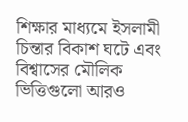শিক্ষার মাধ্যমে ইসলামী চিন্তার বিকাশ ঘটে এবং বিশ্বাসের মৌলিক ভিত্তিগুলো আরও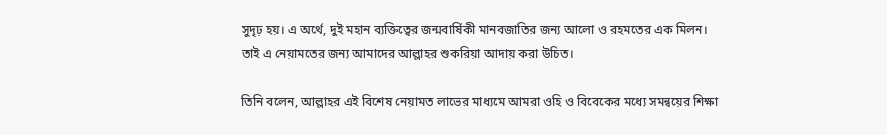সুদৃঢ় হয়। এ অর্থে, দুই মহান ব্যক্তিত্বের জন্মবার্ষিকী মানবজাতির জন্য আলো ও রহমতের এক মিলন। তাই এ নেয়ামতের জন্য আমাদের আল্লাহর শুকরিয়া আদায় করা উচিত।

তিনি বলেন, আল্লাহর এই বিশেষ নেয়ামত লাভের মাধ্যমে আমরা ওহি ও বিবেকের মধ্যে সমন্বয়ের শিক্ষা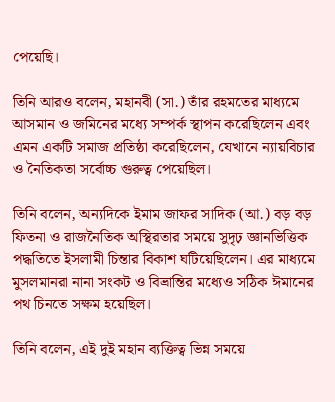পেয়েছি।

তিনি আরও বলেন, মহানবী (সা.) তাঁর রহমতের মাধ্যমে আসমান ও জমিনের মধ্যে সম্পর্ক স্থাপন করেছিলেন এবং এমন একটি সমাজ প্রতিষ্ঠা করেছিলেন, যেখানে ন্যায়বিচার ও নৈতিকতা সর্বোচ্চ গুরুত্ব পেয়েছিল।

তিনি বলেন, অন্যদিকে ইমাম জাফর সাদিক (আ.) বড় বড় ফিতনা ও রাজনৈতিক অস্থিরতার সময়ে সুদৃঢ় জ্ঞানভিত্তিক পদ্ধতিতে ইসলামী চিন্তার বিকাশ ঘটিয়েছিলেন। এর মাধ্যমে মুসলমানরা নানা সংকট ও বিভ্রান্তির মধ্যেও সঠিক ঈমানের পথ চিনতে সক্ষম হয়েছিল।

তিনি বলেন, এই দুই মহান ব্যক্তিত্ব ভিন্ন সময়ে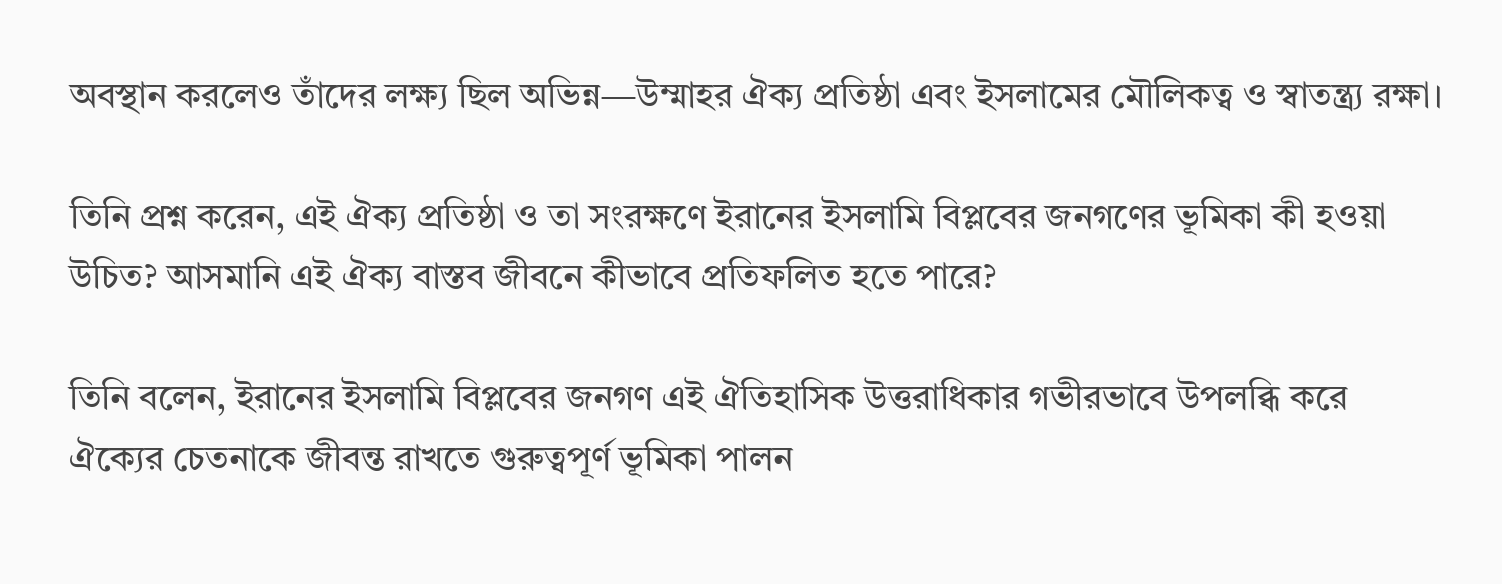অবস্থান করলেও তাঁদের লক্ষ্য ছিল অভিন্ন—উম্মাহর ঐক্য প্রতিষ্ঠা এবং ইসলামের মৌলিকত্ব ও স্বাতন্ত্র্য রক্ষা।

তিনি প্রশ্ন করেন, এই ঐক্য প্রতিষ্ঠা ও তা সংরক্ষণে ইরানের ইসলামি বিপ্লবের জনগণের ভূমিকা কী হওয়া উচিত? আসমানি এই ঐক্য বাস্তব জীবনে কীভাবে প্রতিফলিত হতে পারে?

তিনি বলেন, ইরানের ইসলামি বিপ্লবের জনগণ এই ঐতিহাসিক উত্তরাধিকার গভীরভাবে উপলব্ধি করে ঐক্যের চেতনাকে জীবন্ত রাখতে গুরুত্বপূর্ণ ভূমিকা পালন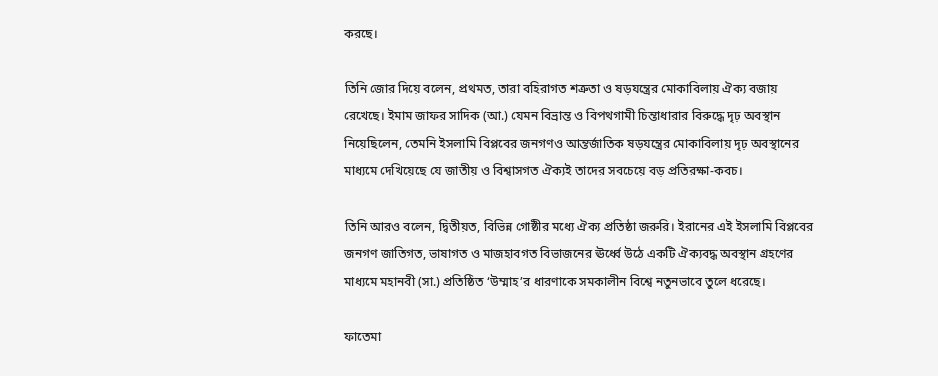করছে।

তিনি জোর দিয়ে বলেন, প্রথমত, তারা বহিরাগত শত্রুতা ও ষড়যন্ত্রের মোকাবিলায় ঐক্য বজায় রেখেছে। ইমাম জাফর সাদিক (আ.) যেমন বিভ্রান্ত ও বিপথগামী চিন্তাধারার বিরুদ্ধে দৃঢ় অবস্থান নিয়েছিলেন, তেমনি ইসলামি বিপ্লবের জনগণও আন্তর্জাতিক ষড়যন্ত্রের মোকাবিলায় দৃঢ় অবস্থানের মাধ্যমে দেখিয়েছে যে জাতীয় ও বিশ্বাসগত ঐক্যই তাদের সবচেয়ে বড় প্রতিরক্ষা-কবচ।

তিনি আরও বলেন, দ্বিতীয়ত, বিভিন্ন গোষ্ঠীর মধ্যে ঐক্য প্রতিষ্ঠা জরুরি। ইরানের এই ইসলামি বিপ্লবের জনগণ জাতিগত, ভাষাগত ও মাজহাবগত বিভাজনের ঊর্ধ্বে উঠে একটি ঐক্যবদ্ধ অবস্থান গ্রহণের মাধ্যমে মহানবী (সা.) প্রতিষ্ঠিত ‘উম্মাহ’র ধারণাকে সমকালীন বিশ্বে নতুনভাবে তুলে ধরেছে।

ফাতেমা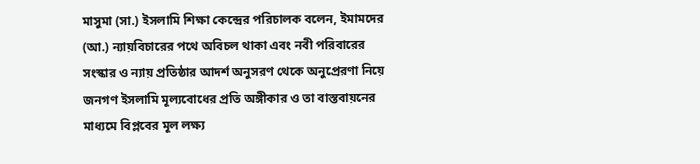মাসুমা (সা.) ইসলামি শিক্ষা কেন্দ্রের পরিচালক বলেন, ইমামদের (আ.) ন্যায়বিচারের পথে অবিচল থাকা এবং নবী পরিবারের সংস্কার ও ন্যায় প্রতিষ্ঠার আদর্শ অনুসরণ থেকে অনুপ্রেরণা নিয়ে জনগণ ইসলামি মূল্যবোধের প্রতি অঙ্গীকার ও তা বাস্তবায়নের মাধ্যমে বিপ্লবের মূল লক্ষ্য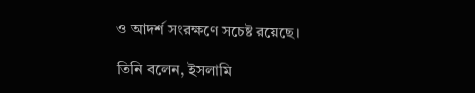ও আদর্শ সংরক্ষণে সচেষ্ট রয়েছে।

তিনি বলেন, ইসলামি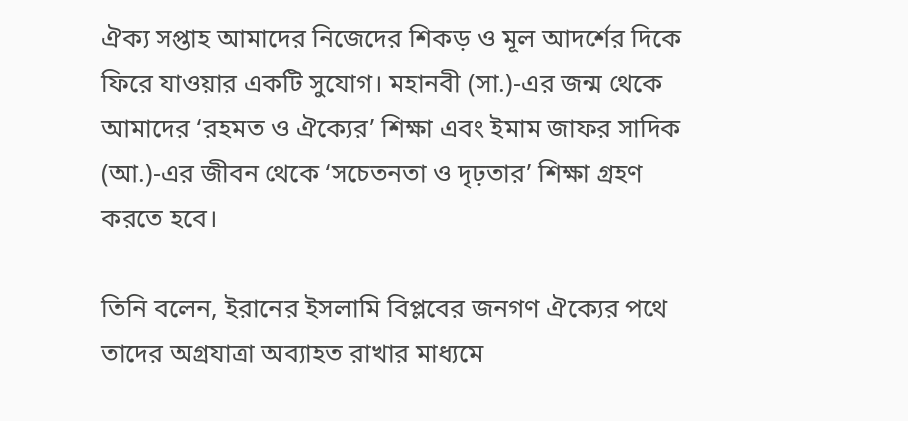ঐক্য সপ্তাহ আমাদের নিজেদের শিকড় ও মূল আদর্শের দিকে ফিরে যাওয়ার একটি সুযোগ। মহানবী (সা.)-এর জন্ম থেকে আমাদের ‘রহমত ও ঐক্যের’ শিক্ষা এবং ইমাম জাফর সাদিক (আ.)-এর জীবন থেকে ‘সচেতনতা ও দৃঢ়তার’ শিক্ষা গ্রহণ করতে হবে।

তিনি বলেন, ইরানের ইসলামি বিপ্লবের জনগণ ঐক্যের পথে তাদের অগ্রযাত্রা অব্যাহত রাখার মাধ্যমে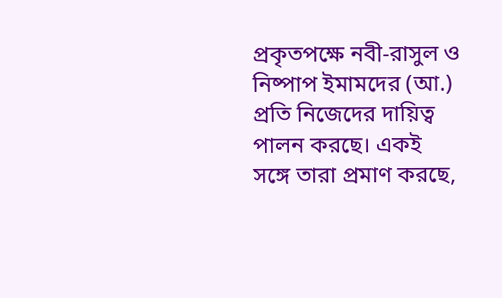প্রকৃতপক্ষে নবী-রাসুল ও নিষ্পাপ ইমামদের (আ.) প্রতি নিজেদের দায়িত্ব পালন করছে। একই সঙ্গে তারা প্রমাণ করছে,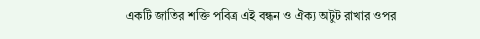একটি জাতির শক্তি পবিত্র এই বন্ধন ও ঐক্য অটুট রাখার ওপর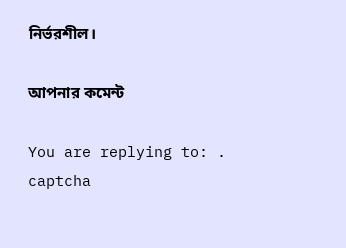নির্ভরশীল।

আপনার কমেন্ট

You are replying to: .
captcha